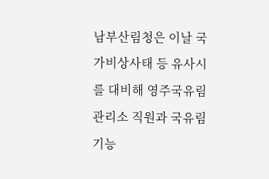남부산림청은 이날 국가비상사태 등 유사시를 대비해 영주국유림관리소 직원과 국유림기능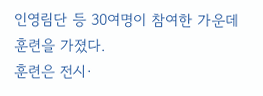인영림단 등 30여명이 참여한 가운데 훈련을 가졌다.
훈련은 전시·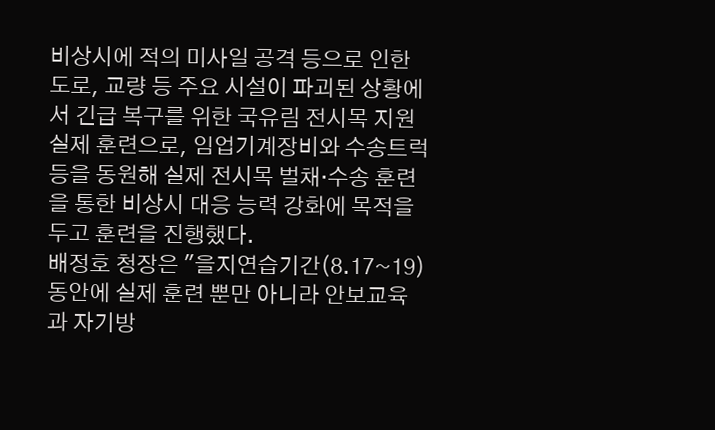비상시에 적의 미사일 공격 등으로 인한 도로, 교량 등 주요 시설이 파괴된 상황에서 긴급 복구를 위한 국유림 전시목 지원 실제 훈련으로, 임업기계장비와 수송트럭 등을 동원해 실제 전시목 벌채·수송 훈련을 통한 비상시 대응 능력 강화에 목적을 두고 훈련을 진행했다.
배정호 청장은 "을지연습기간(8.17~19) 동안에 실제 훈련 뿐만 아니라 안보교육과 자기방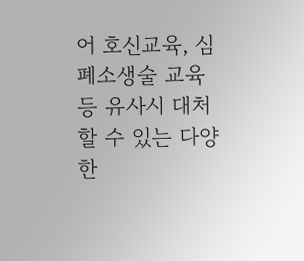어 호신교육, 심폐소생술 교육 등 유사시 대처할 수 있는 다양한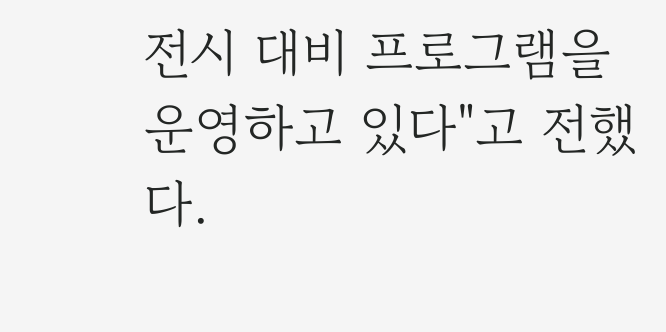전시 대비 프로그램을 운영하고 있다"고 전했다.